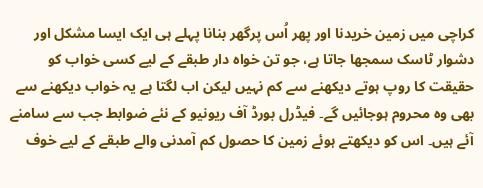کراچی میں زمین خریدنا اور پھر اُس پرگھر بنانا پہلے ہی ایک ایسا مشکل اور دشوار ٹاسک سمجھا جاتا ہے، جو تن خواہ دار طبقے کے لیے کسی خواب کو حقیقت کا روپ ہوتے دیکھنے سے کم نہیں لیکن اب لگتا ہے یہ خواب دیکھنے سے بھی وہ محروم ہوجائیں گے۔ فیڈرل بورڈ آف ریونیو کے نئے ضوابط جب سے سامنے آئے ہیں۔ اس کو دیکھتے ہوئے زمین کا حصول کم آمدنی والے طبقے کے لیے خوف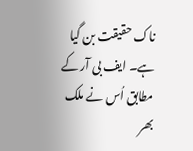ناک حقیقت بن گیا ہے۔ ایف بی آر کے مطابق اُس نے ملک بھر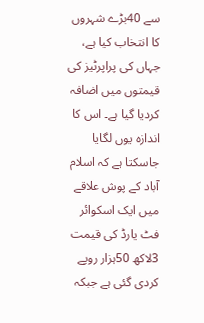سے 40بڑے شہروں کا انتخاب کیا ہے، جہاں کی پراپرٹیز کی قیمتوں میں اضافہ کردیا گیا ہے۔ اس کا اندازہ یوں لگایا جاسکتا ہے کہ اسلام آباد کے پوش علاقے میں ایک اسکوائر فٹ یارڈ کی قیمت 3لاکھ 50ہزار روپے کردی گئی ہے جبکہ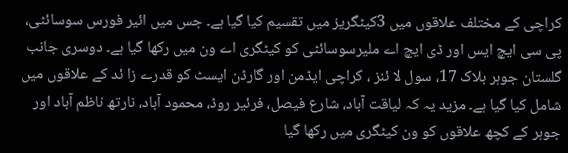کراچی کے مختلف علاقوں میں 3کیٹگریز میں تقسیم کیا گیا ہے۔ جس میں ائیر فورس سوسائٹی، پی سی ایچ ایس اور ڈی ایچ اے ملیرسوسائٹی کو کیٹگری اے ون میں رکھا گیا ہے۔ دوسری جانب گلستان جوہر بلاک 17، سول لا ئنز ، کراچی ایڈمن اور گارڈن ایسٹ کو قدرے زا ئد کے علاقوں میں شامل کیا گیا ہے۔ مزید یہ کہ لیاقت آباد، شارع فیصل، فرئیر روڈ، محمود آباد، نارتھ ناظم آباد اور جوہر کے کچھ علاقوں کو ون کیٹگری میں رکھا گیا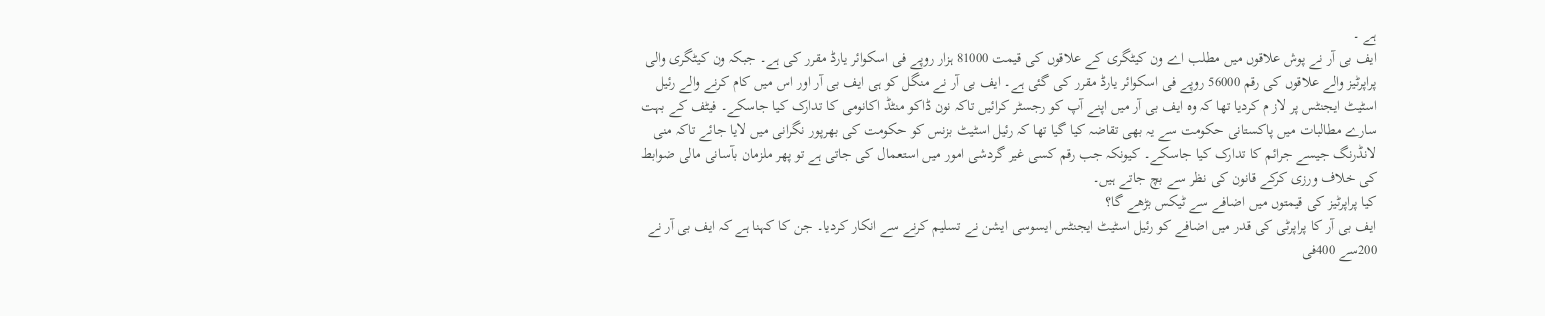ہے ۔
ایف بی آر نے پوش علاقوں میں مطلب اے ون کیٹگری کے علاقوں کی قیمت 81000 ہزار روپے فی اسکوائر یارڈ مقرر کی ہے۔ جبکہ ون کیٹگری والی پراپرٹیز والے علاقوں کی رقم 56000 روپے فی اسکوائر یارڈ مقرر کی گئی ہے۔ ایف بی آر نے منگل کو ہی ایف بی آر اور اس میں کام کرنے والے رئیل اسٹیٹ ایجنٹس پر لاز م کردیا تھا کہ وہ ایف بی آر میں اپنے آپ کو رجسٹر کرائیں تاکہ نون ڈاکو منٹڈ اکانومی کا تدارک کیا جاسکے۔ فیٹف کے بہت سارے مطالبات میں پاکستانی حکومت سے یہ بھی تقاضہ کیا گیا تھا کہ رئیل اسٹیٹ بزنس کو حکومت کی بھرپور نگرانی میں لایا جائے تاکہ منی لانڈرنگ جیسے جرائم کا تدارک کیا جاسکے۔ کیونکہ جب رقم کسی غیر گردشی امور میں استعمال کی جاتی ہے تو پھر ملزمان بآسانی مالی ضوابط کی خلاف ورزی کرکے قانون کی نظر سے بچ جاتے ہیں۔
کیا پراپرٹیز کی قیمتوں میں اضافے سے ٹیکس بڑھے گا؟
ایف بی آر کا پراپرٹی کی قدر میں اضافے کو رئیل اسٹیٹ ایجنٹس ایسوسی ایشن نے تسلیم کرنے سے انکار کردیا۔ جن کا کہنا ہے کہ ایف بی آر نے 200سے 400فی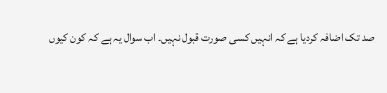صد تک اضافہ کردیا ہے کہ انہیں کسی صورت قبول نہیں۔ اب سوال یہ ہے کہ کون کیوں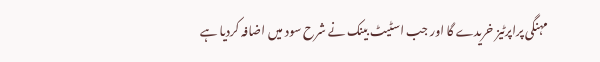مہنگی پراپرٹیز خریدے گا اور جب اسٹیٹ بینک نے شرح سود میں اضافہ کردیا ہے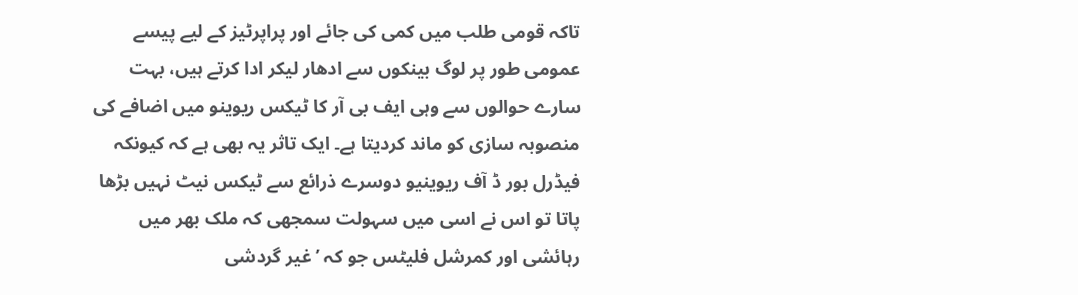تاکہ قومی طلب میں کمی کی جائے اور پراپرٹیز کے لیے پیسے عمومی طور پر لوگ بینکوں سے ادھار لیکر ادا کرتے ہیں، بہت سارے حوالوں سے وہی ایف بی آر کا ٹیکس ریوینو میں اضافے کی منصوبہ سازی کو ماند کردیتا ہے۔ ایک تاثر یہ بھی ہے کہ کیونکہ فیڈرل بور ڈ آف ریوینیو دوسرے ذرائع سے ٹیکس نیٹ نہیں بڑھا پاتا تو اس نے اسی میں سہولت سمجھی کہ ملک بھر میں رہائشی اور کمرشل فلیٹس جو کہ ’غیر گردشی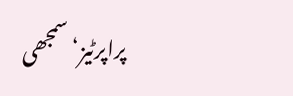پراپرٹیز‘ سمجھی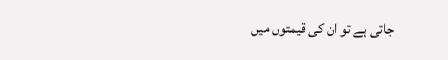جاتی ہے تو ان کی قیمتوں میں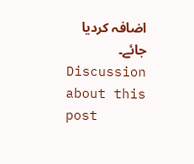اضافہ کردیا جائے۔
Discussion about this post